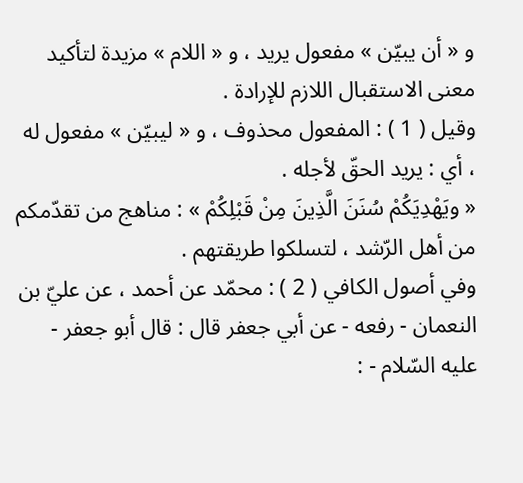و « أن يبيّن » مفعول يريد ، و « اللام » مزيدة لتأكيد معنى الاستقبال اللازم للإرادة .
وقيل ( 1 ) : المفعول محذوف ، و « ليبيّن » مفعول له ، أي : يريد الحقّ لأجله .
« ويَهْدِيَكُمْ سُنَنَ الَّذِينَ مِنْ قَبْلِكُمْ » : مناهج من تقدّمكم من أهل الرّشد ، لتسلكوا طريقتهم .
وفي أصول الكافي ( 2 ) : محمّد عن أحمد ، عن عليّ بن النعمان - رفعه - عن أبي جعفر قال : قال أبو جعفر - عليه السّلام - :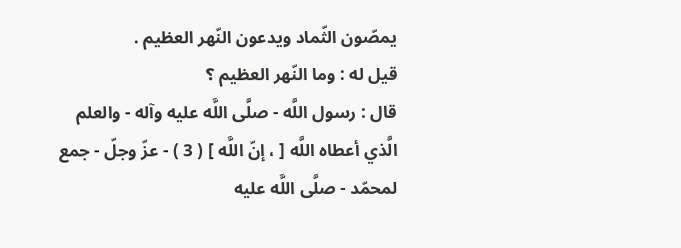يمصّون الثّماد ويدعون النّهر العظيم .
قيل له : وما النّهر العظيم ؟
قال : رسول اللَّه - صلَّى اللَّه عليه وآله - والعلم الَّذي أعطاه اللَّه [ ، إنّ اللَّه ] ( 3 ) - عزّ وجلّ - جمع لمحمّد - صلَّى اللَّه عليه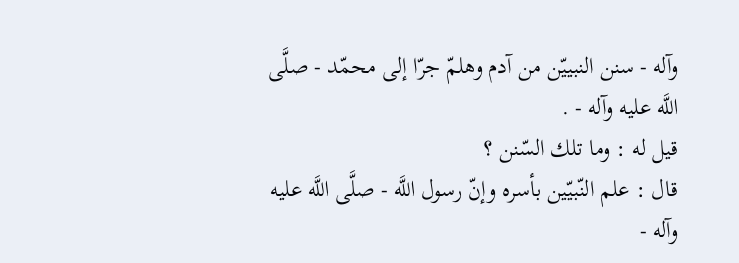وآله - سنن النبييّن من آدم وهلمّ جرّا إلى محمّد - صلَّى اللَّه عليه وآله - .
قيل له : وما تلك السّنن ؟
قال : علم النّبيّين بأسره وإنّ رسول اللَّه - صلَّى اللَّه عليه وآله -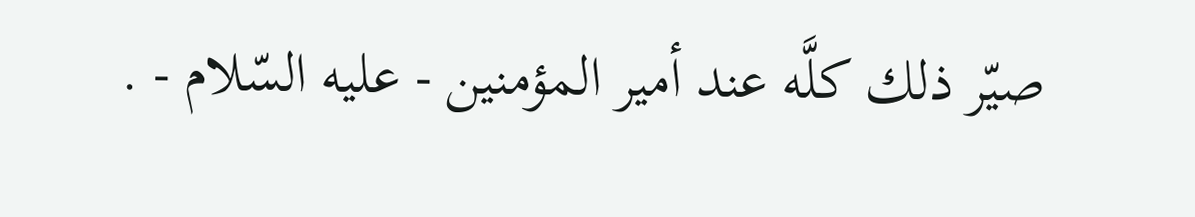صيّر ذلك كلَّه عند أمير المؤمنين - عليه السّلام - .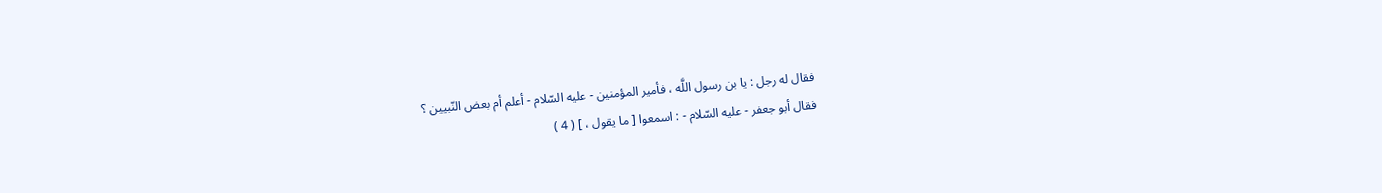فقال له رجل : يا بن رسول اللَّه ، فأمير المؤمنين - عليه السّلام - أعلم أم بعض النّبيين ؟
فقال أبو جعفر - عليه السّلام - : اسمعوا [ ما يقول ، ] ( 4 )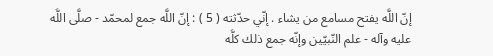إنّ اللَّه يفتح مسامع من يشاء . إنّي حدّثته ( 5 ) : إنّ اللَّه جمع لمحمّد - صلَّى اللَّه عليه وآله - علم النّبيّين وإنّه جمع ذلك كلَّه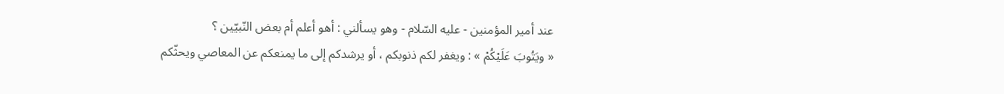عند أمير المؤمنين - عليه السّلام - وهو يسألني : أهو أعلم أم بعض النّبيّين ؟
« ويَتُوبَ عَلَيْكُمْ » : ويغفر لكم ذنوبكم ، أو يرشدكم إلى ما يمنعكم عن المعاصي ويحثّكم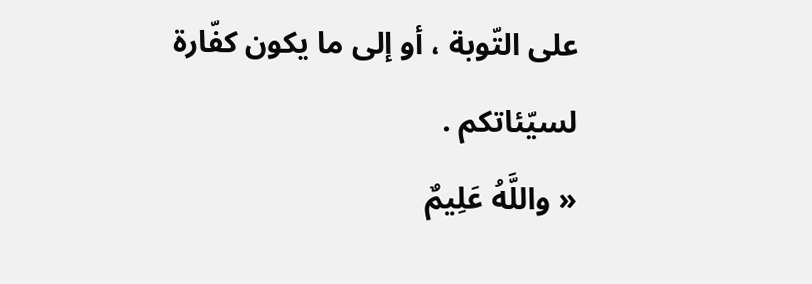على التّوبة ، أو إلى ما يكون كفّارة لسيّئاتكم .
« واللَّهُ عَلِيمٌ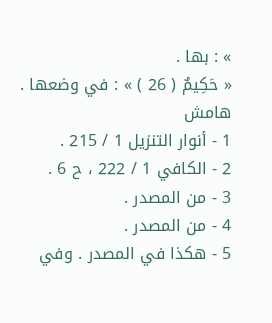» : بها .
« حَكِيمٌ ( 26 ) » : في وضعها .
هامش
1 - أنوار التنزيل 1 / 215 .
2 - الكافي 1 / 222 ، ح 6 .
3 - من المصدر .
4 - من المصدر .
5 - هكذا في المصدر . وفي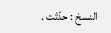النسخ : حدّثت .